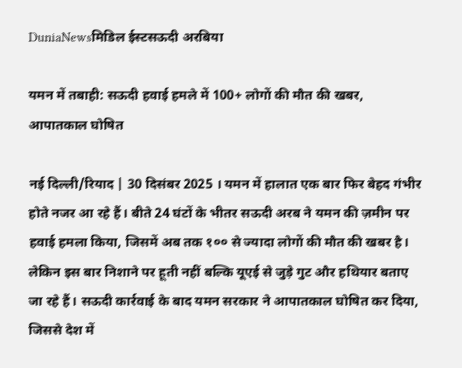DuniaNewsमिडिल ईस्टसऊदी अरबिया

यमन में तबाही: सऊदी हवाई हमले में 100+ लोगों की मौत की खबर, आपातकाल घोषित

नई दिल्ली/रियाद | 30 दिसंबर 2025 । यमन में हालात एक बार फिर बेहद गंभीर होते नजर आ रहे हैं। बीते 24 घंटों के भीतर सऊदी अरब ने यमन की ज़मीन पर हवाई हमला किया, जिसमें अब तक १०० से ज्यादा लोगों की मौत की खबर है। लेकिन इस बार निशाने पर हूती नहीं बल्कि यूएई से जुड़े गुट और हथियार बताए जा रहे हैं। सऊदी कार्रवाई के बाद यमन सरकार ने आपातकाल घोषित कर दिया, जिससे देश में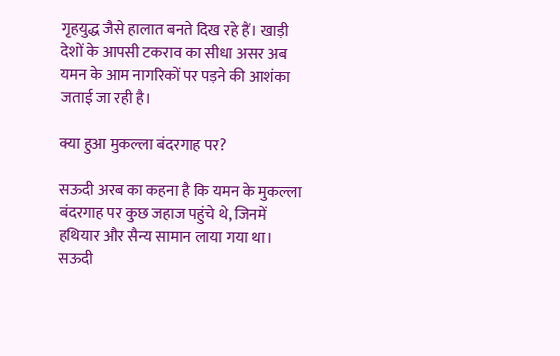गृहयुद्ध जैसे हालात बनते दिख रहे हैं। खाड़ी देशों के आपसी टकराव का सीधा असर अब यमन के आम नागरिकों पर पड़ने की आशंका जताई जा रही है।

क्या हुआ मुकल्ला बंदरगाह पर?

सऊदी अरब का कहना है कि यमन के मुकल्ला बंदरगाह पर कुछ जहाज पहुंचे थे, जिनमें हथियार और सैन्य सामान लाया गया था। सऊदी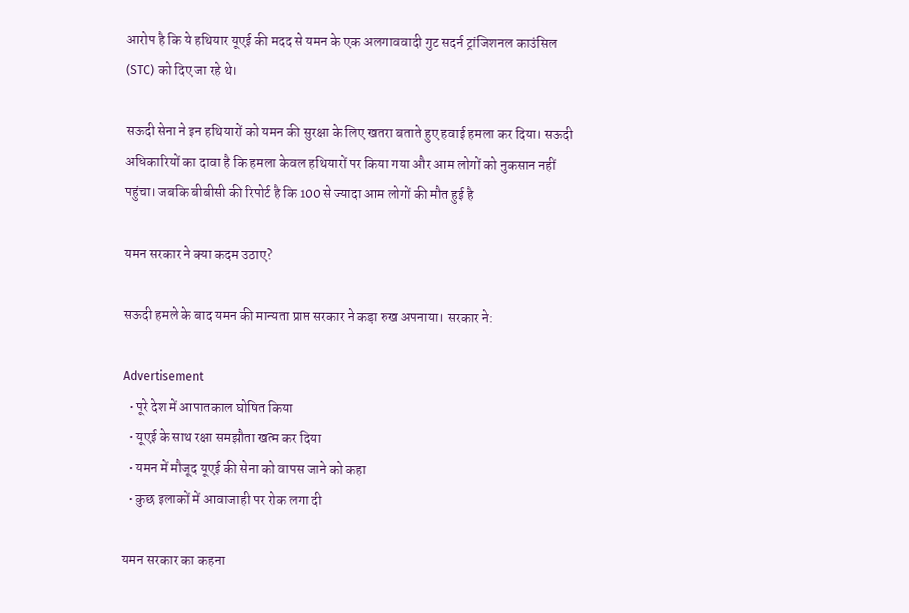आरोप है कि ये हथियार यूएई की मदद से यमन के एक अलगाववादी गुट सदर्न ट्रांजिशनल काउंसिल (STC) को दिए जा रहे थे।

सऊदी सेना ने इन हथियारों को यमन की सुरक्षा के लिए खतरा बताते हुए हवाई हमला कर दिया। सऊदी अधिकारियों का दावा है कि हमला केवल हथियारों पर किया गया और आम लोगों को नुकसान नहीं पहुंचा। जबकि बीबीसी की रिपोर्ट है कि 100 से ज्यादा आम लोगों की मौत हुई है

यमन सरकार ने क्या कदम उठाए?

सऊदी हमले के बाद यमन की मान्यता प्राप्त सरकार ने कड़ा रुख अपनाया। सरकार ने:

Advertisement
  • पूरे देश में आपातकाल घोषित किया
  • यूएई के साथ रक्षा समझौता खत्म कर दिया
  • यमन में मौजूद यूएई की सेना को वापस जाने को कहा
  • कुछ इलाकों में आवाजाही पर रोक लगा दी

यमन सरकार का कहना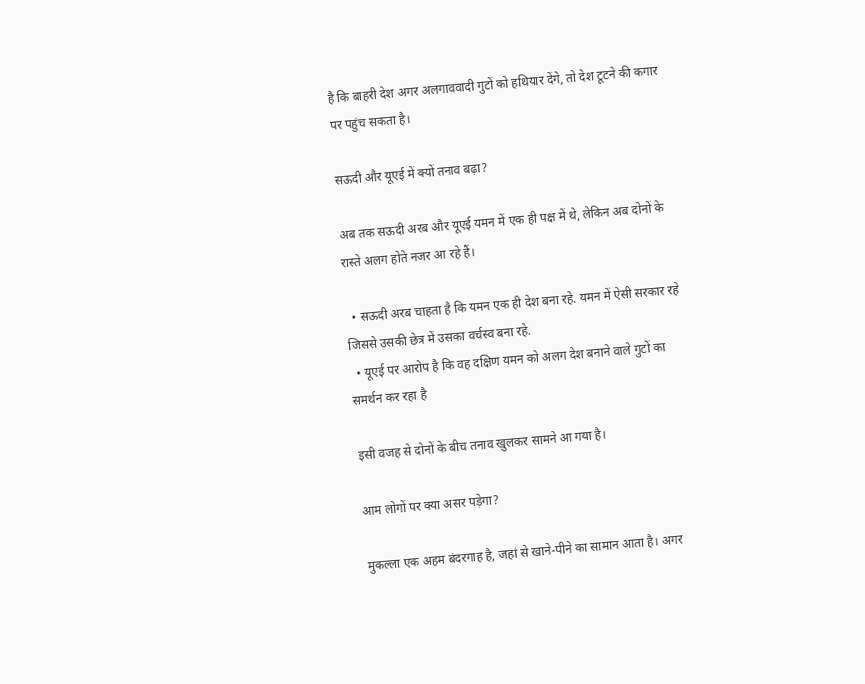है कि बाहरी देश अगर अलगाववादी गुटों को हथियार देंगे, तो देश टूटने की कगार पर पहुंच सकता है।

सऊदी और यूएई में क्यों तनाव बढ़ा?

अब तक सऊदी अरब और यूएई यमन में एक ही पक्ष में थे, लेकिन अब दोनों के रास्ते अलग होते नजर आ रहे हैं।

  • सऊदी अरब चाहता है कि यमन एक ही देश बना रहे. यमन में ऐसी सरकार रहे जिससे उसकी छेत्र में उसका वर्चस्व बना रहे.
  • यूएई पर आरोप है कि वह दक्षिण यमन को अलग देश बनाने वाले गुटों का समर्थन कर रहा है

इसी वजह से दोनों के बीच तनाव खुलकर सामने आ गया है।

आम लोगों पर क्या असर पड़ेगा?

मुकल्ला एक अहम बंदरगाह है, जहां से खाने-पीने का सामान आता है। अगर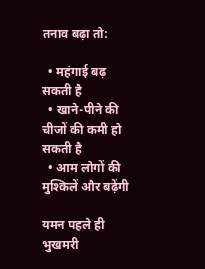तनाव बढ़ा तो:

  • महंगाई बढ़ सकती है
  • खाने-पीने की चीजों की कमी हो सकती है
  • आम लोगों की मुश्किलें और बढ़ेंगी

यमन पहले ही भुखमरी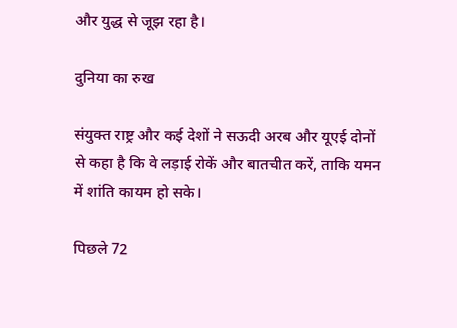और युद्ध से जूझ रहा है।

दुनिया का रुख

संयुक्त राष्ट्र और कई देशों ने सऊदी अरब और यूएई दोनों से कहा है कि वे लड़ाई रोकें और बातचीत करें, ताकि यमन में शांति कायम हो सके।

पिछले 72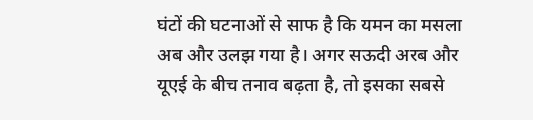घंटों की घटनाओं से साफ है कि यमन का मसला अब और उलझ गया है। अगर सऊदी अरब और यूएई के बीच तनाव बढ़ता है, तो इसका सबसे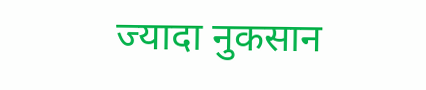ज्यादा नुकसान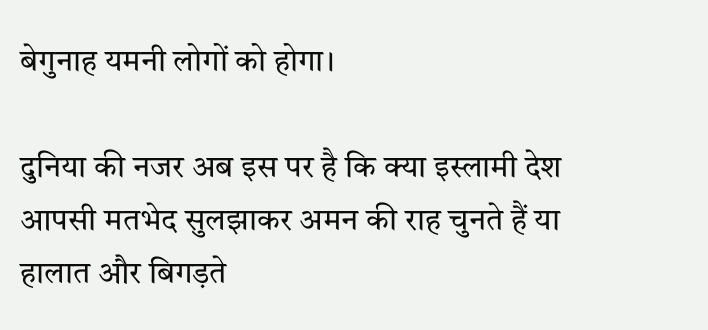बेगुनाह यमनी लोगों को होगा।

दुनिया की नजर अब इस पर है कि क्या इस्लामी देश आपसी मतभेद सुलझाकर अमन की राह चुनते हैं या हालात और बिगड़ते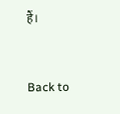हैं।


Back to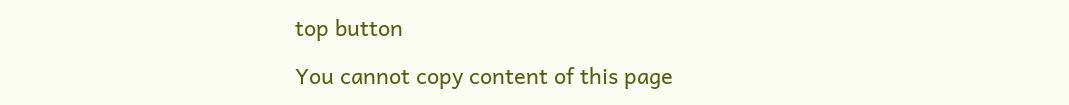top button

You cannot copy content of this page